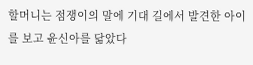할머니는 점쟁이의 말에 기대 길에서 발견한 아이를 보고 윤신아를 닮았다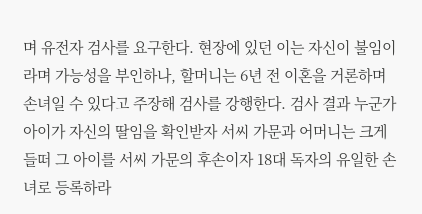며 유전자 검사를 요구한다. 현장에 있던 이는 자신이 불임이라며 가능성을 부인하나, 할머니는 6년 전 이혼을 거론하며 손녀일 수 있다고 주장해 검사를 강행한다. 검사 결과 누군가 아이가 자신의 딸임을 확인받자 서씨 가문과 어머니는 크게 들떠 그 아이를 서씨 가문의 후손이자 18대 독자의 유일한 손녀로 등록하라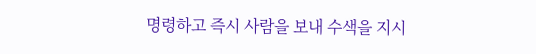명령하고 즉시 사람을 보내 수색을 지시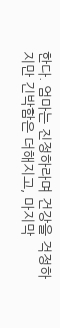한다. 엄마는 진정하라며 건강을 걱정하지만 긴박함은 더해지고, 마지막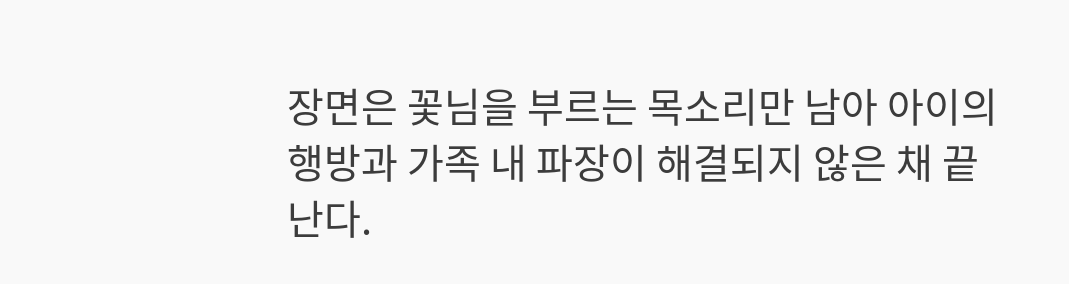장면은 꽃님을 부르는 목소리만 남아 아이의 행방과 가족 내 파장이 해결되지 않은 채 끝난다.